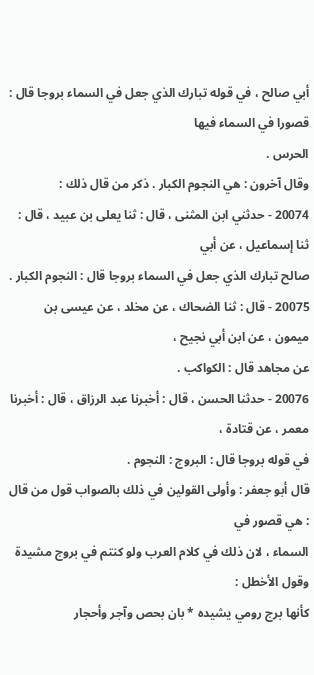أبي صالح ، في قوله تبارك الذي جعل في السماء بروجا قال : قصورا في السماء فيها
الحرس .
وقال آخرون : هي النجوم الكبار . ذكر من قال ذلك :
20074 - حدثني ابن المثنى ، قال : ثنا يعلى بن عبيد ، قال : ثنا إسماعيل ، عن أبي
صالح تبارك الذي جعل في السماء بروجا قال : النجوم الكبار .
20075 - قال : ثنا الضحاك ، عن مخلد ، عن عيسى بن ميمون ، عن ابن أبي نجيح ،
عن مجاهد قال : الكواكب .
20076 - حدثنا الحسن ، قال : أخبرنا عبد الرزاق ، قال : أخبرنا معمر ، عن قتادة ،
في قوله بروجا قال : البروج : النجوم .
قال أبو جعفر : وأولى القولين في ذلك بالصواب قول من قال : هي قصور في
السماء ، لان ذلك في كلام العرب ولو كنتم في بروج مشيدة وقول الأخطل :
كأنها برج رومي يشيده * بان بحص وآجر وأحجار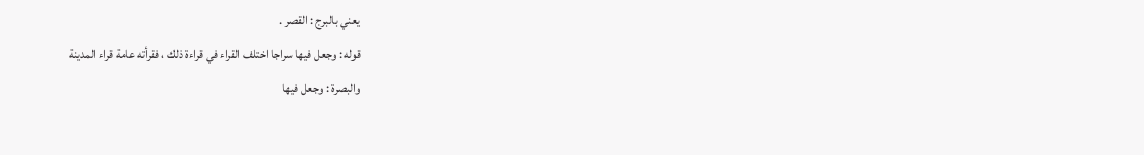يعني بالبرج : القصر .
قوله : وجعل فيها سراجا اختلف القراء في قراءة ذلك ، فقرأته عامة قراء المدينة
والبصرة : وجعل فيها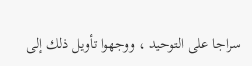سراجا على التوحيد ، ووجهوا تأويل ذلك إلى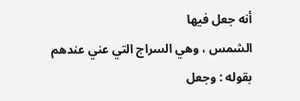أنه جعل فيها
الشمس ، وهي السراج التي عني عندهم بقوله : وجعل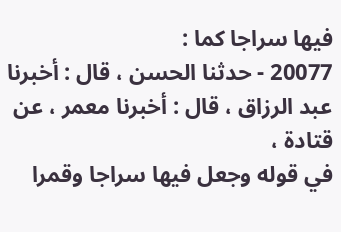فيها سراجا كما :
20077 - حدثنا الحسن ، قال : أخبرنا عبد الرزاق ، قال : أخبرنا معمر ، عن قتادة ،
في قوله وجعل فيها سراجا وقمرا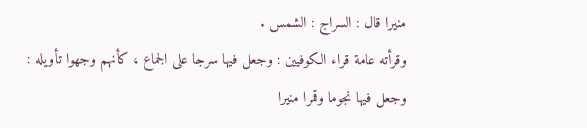منيرا قال : السراج : الشمس .
وقرأته عامة قراء الكوفيين : وجعل فيها سرجا على الجماع ، كأنهم وجهوا تأويله :
وجعل فيها نجوما وقمرا منيرا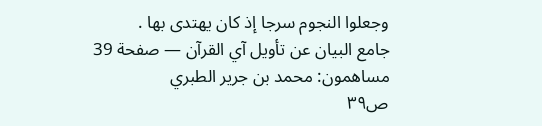وجعلوا النجوم سرجا إذ كان يهتدى بها .
جامع البيان عن تأويل آي القرآن — صفحة 39
مساهمون: محمد بن جرير الطبري
ص٣٩